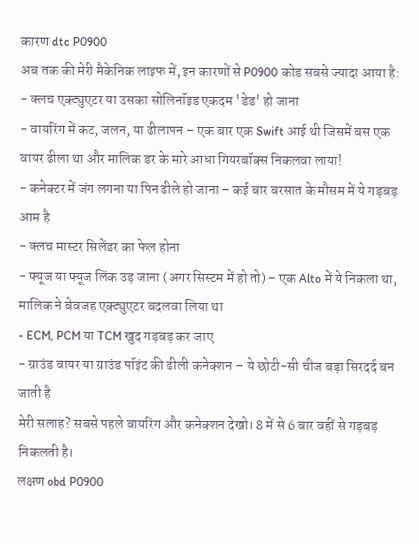कारण dtc P0900
अब तक की मेरी मैकेनिक लाइफ में, इन कारणों से P0900 कोड सबसे ज्यादा आया है:
- क्लच एक्ट्युएटर या उसका सोलिनॉइड एकदम 'डेड' हो जाना
- वायरिंग में कट, जलन, या ढीलापन – एक बार एक Swift आई थी जिसमें बस एक वायर ढीला था और मालिक डर के मारे आधा गियरबॉक्स निकलवा लाया!
- कनेक्टर में जंग लगना या पिन ढीले हो जाना – कई बार बरसात के मौसम में ये गड़बड़ आम है
- क्लच मास्टर सिलेंडर का फेल होना
- फ्यूज या फ्यूज लिंक उड़ जाना (अगर सिस्टम में हो तो) – एक Alto में ये निकला था, मालिक ने बेवजह एक्ट्युएटर बदलवा लिया था
- ECM, PCM या TCM खुद गड़बड़ कर जाए
- ग्राउंड वायर या ग्राउंड पॉइंट की ढीली कनेक्शन – ये छोटी-सी चीज बड़ा सिरदर्द बन जाती है
मेरी सलाह? सबसे पहले वायरिंग और कनेक्शन देखो। 8 में से 6 बार वहीं से गड़बड़ निकलती है।
लक्षण obd P0900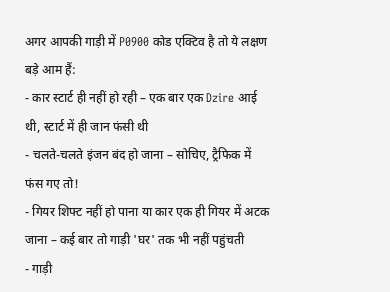अगर आपकी गाड़ी में P0900 कोड एक्टिव है तो ये लक्षण बड़े आम हैं:
- कार स्टार्ट ही नहीं हो रही – एक बार एक Dzire आई थी, स्टार्ट में ही जान फंसी थी
- चलते-चलते इंजन बंद हो जाना – सोचिए, ट्रैफिक में फंस गए तो!
- गियर शिफ्ट नहीं हो पाना या कार एक ही गियर में अटक जाना – कई बार तो गाड़ी 'घर' तक भी नहीं पहुंचती
- गाड़ी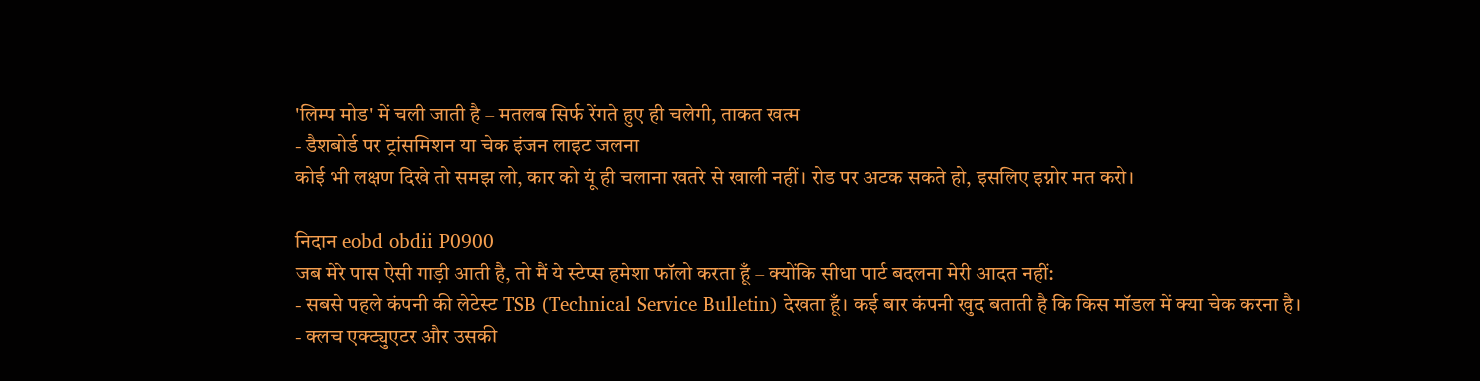'लिम्प मोड' में चली जाती है – मतलब सिर्फ रेंगते हुए ही चलेगी, ताकत खत्म
- डैशबोर्ड पर ट्रांसमिशन या चेक इंजन लाइट जलना
कोई भी लक्षण दिखे तो समझ लो, कार को यूं ही चलाना खतरे से खाली नहीं। रोड पर अटक सकते हो, इसलिए इग्नोर मत करो।

निदान eobd obdii P0900
जब मेरे पास ऐसी गाड़ी आती है, तो मैं ये स्टेप्स हमेशा फॉलो करता हूँ – क्योंकि सीधा पार्ट बदलना मेरी आदत नहीं:
- सबसे पहले कंपनी की लेटेस्ट TSB (Technical Service Bulletin) देखता हूँ। कई बार कंपनी खुद बताती है कि किस मॉडल में क्या चेक करना है।
- क्लच एक्ट्युएटर और उसकी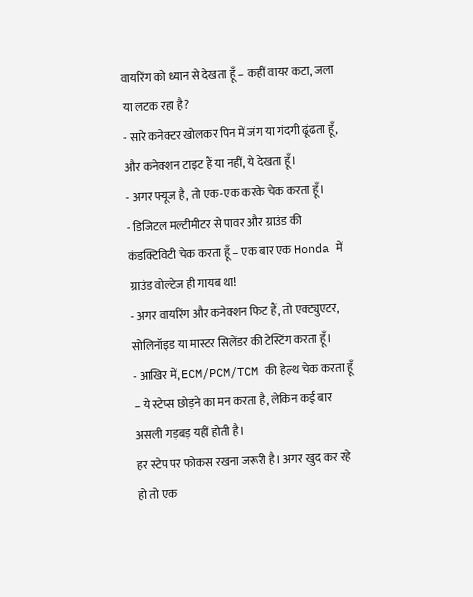वायरिंग को ध्यान से देखता हूँ – कहीं वायर कटा, जला या लटक रहा है?
- सारे कनेक्टर खोलकर पिन में जंग या गंदगी ढूंढता हूँ, और कनेक्शन टाइट हैं या नहीं, ये देखता हूँ।
- अगर फ्यूज है, तो एक-एक करके चेक करता हूँ।
- डिजिटल मल्टीमीटर से पावर और ग्राउंड की कंडक्टिविटी चेक करता हूँ – एक बार एक Honda में ग्राउंड वोल्टेज ही गायब था!
- अगर वायरिंग और कनेक्शन फिट हैं, तो एक्ट्युएटर, सोलिनॉइड या मास्टर सिलेंडर की टेस्टिंग करता हूँ।
- आखिर में, ECM/PCM/TCM की हेल्थ चेक करता हूँ – ये स्टेप्स छोड़ने का मन करता है, लेकिन कई बार असली गड़बड़ यहीं होती है।
हर स्टेप पर फोकस रखना जरूरी है। अगर खुद कर रहे हो तो एक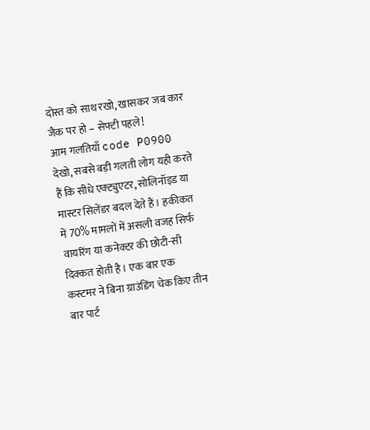दोस्त को साथ रखो, खासकर जब कार जैक पर हो – सेफ्टी पहले!
आम गलतियाँ code P0900
देखो, सबसे बड़ी गलती लोग यही करते हैं कि सीधे एक्ट्युएटर, सोलिनॉइड या मास्टर सिलेंडर बदल देते हैं। हकीकत में 70% मामलों में असली वजह सिर्फ वायरिंग या कनेक्टर की छोटी-सी दिक्कत होती है। एक बार एक कस्टमर ने बिना ग्राउंडिंग चेक किए तीन बार पार्ट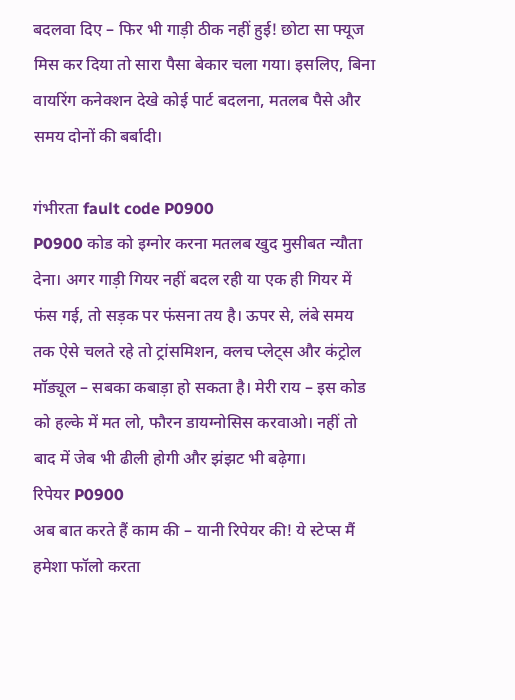बदलवा दिए – फिर भी गाड़ी ठीक नहीं हुई! छोटा सा फ्यूज मिस कर दिया तो सारा पैसा बेकार चला गया। इसलिए, बिना वायरिंग कनेक्शन देखे कोई पार्ट बदलना, मतलब पैसे और समय दोनों की बर्बादी।

गंभीरता fault code P0900
P0900 कोड को इग्नोर करना मतलब खुद मुसीबत न्यौता देना। अगर गाड़ी गियर नहीं बदल रही या एक ही गियर में फंस गई, तो सड़क पर फंसना तय है। ऊपर से, लंबे समय तक ऐसे चलते रहे तो ट्रांसमिशन, क्लच प्लेट्स और कंट्रोल मॉड्यूल – सबका कबाड़ा हो सकता है। मेरी राय – इस कोड को हल्के में मत लो, फौरन डायग्नोसिस करवाओ। नहीं तो बाद में जेब भी ढीली होगी और झंझट भी बढ़ेगा।
रिपेयर P0900
अब बात करते हैं काम की – यानी रिपेयर की! ये स्टेप्स मैं हमेशा फॉलो करता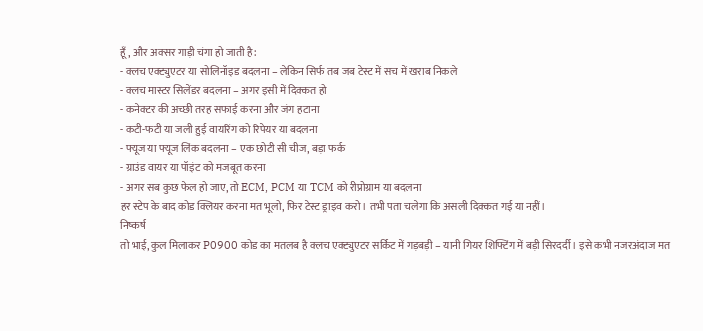हूँ, और अक्सर गाड़ी चंगा हो जाती है:
- क्लच एक्ट्युएटर या सोलिनॉइड बदलना – लेकिन सिर्फ तब जब टेस्ट में सच में खराब निकले
- क्लच मास्टर सिलेंडर बदलना – अगर इसी में दिक्कत हो
- कनेक्टर की अच्छी तरह सफाई करना और जंग हटाना
- कटी-फटी या जली हुई वायरिंग को रिपेयर या बदलना
- फ्यूज या फ्यूज लिंक बदलना – एक छोटी सी चीज, बड़ा फर्क
- ग्राउंड वायर या पॉइंट को मजबूत करना
- अगर सब कुछ फेल हो जाए, तो ECM, PCM या TCM को रीप्रोग्राम या बदलना
हर स्टेप के बाद कोड क्लियर करना मत भूलो, फिर टेस्ट ड्राइव करो। तभी पता चलेगा कि असली दिक्कत गई या नहीं।
निष्कर्ष
तो भाई, कुल मिलाकर P0900 कोड का मतलब है क्लच एक्ट्युएटर सर्किट में गड़बड़ी – यानी गियर शिफ्टिंग में बड़ी सिरदर्दी। इसे कभी नजरअंदाज मत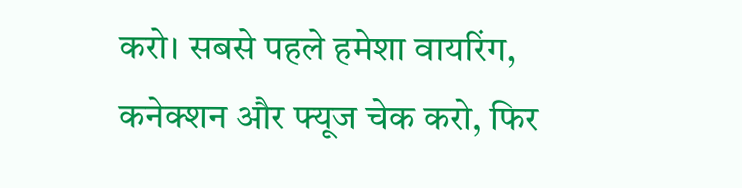करो। सबसे पहले हमेशा वायरिंग, कनेक्शन और फ्यूज चेक करो, फिर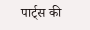पार्ट्स की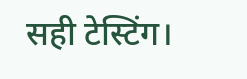सही टेस्टिंग।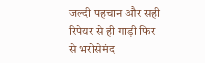जल्दी पहचान और सही रिपेयर से ही गाड़ी फिर से भरोसेमंद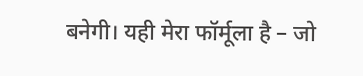बनेगी। यही मेरा फॉर्मूला है – जो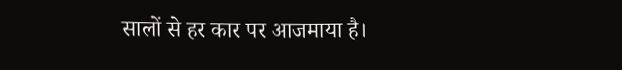सालों से हर कार पर आजमाया है।